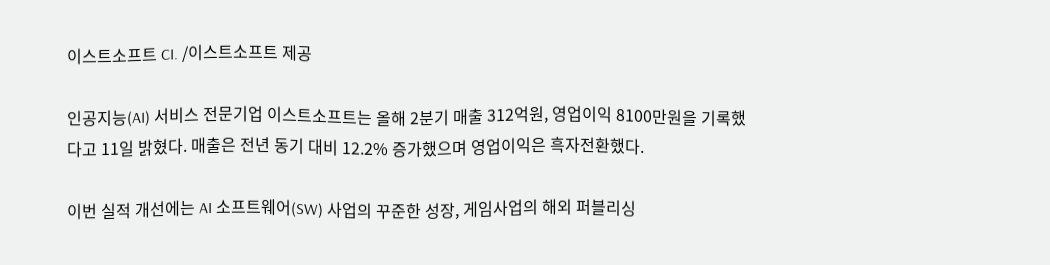이스트소프트 CI. /이스트소프트 제공

인공지능(AI) 서비스 전문기업 이스트소프트는 올해 2분기 매출 312억원, 영업이익 8100만원을 기록했다고 11일 밝혔다. 매출은 전년 동기 대비 12.2% 증가했으며 영업이익은 흑자전환했다.

이번 실적 개선에는 AI 소프트웨어(SW) 사업의 꾸준한 성장, 게임사업의 해외 퍼블리싱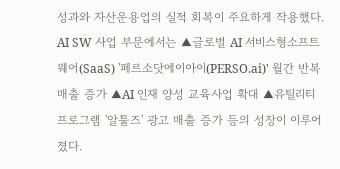성과와 자산운용업의 실적 회복이 주요하게 작용했다. AI SW 사업 부문에서는 ▲글로벌 AI 서비스형소프트웨어(SaaS) '페르소닷에이아이(PERSO.ai)' 월간 반복 매출 증가 ▲AI 인재 양성 교육사업 확대 ▲유틸리티 프로그램 '알툴즈' 광고 매출 증가 등의 성장이 이루어졌다.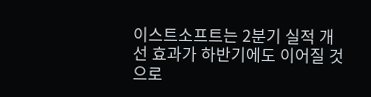이스트소프트는 2분기 실적 개선 효과가 하반기에도 이어질 것으로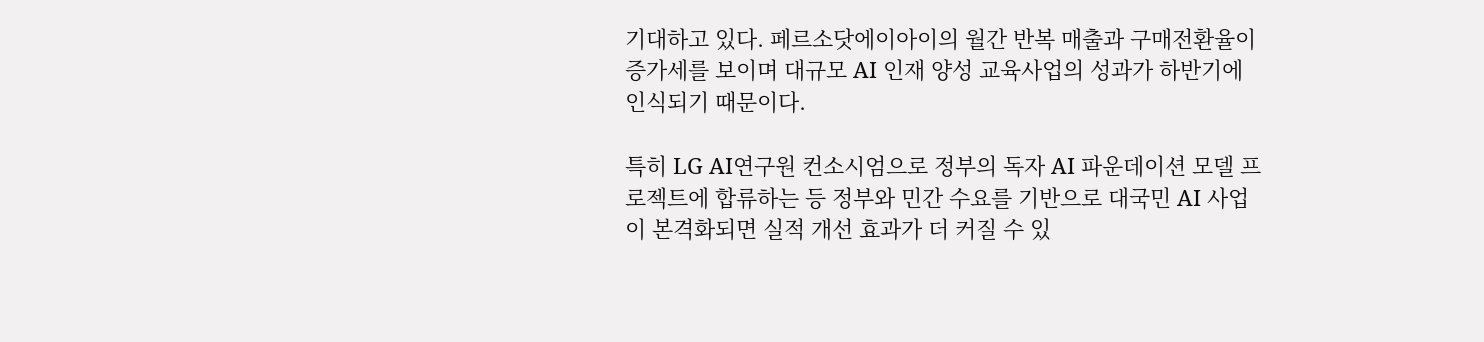기대하고 있다. 페르소닷에이아이의 월간 반복 매출과 구매전환율이 증가세를 보이며 대규모 AI 인재 양성 교육사업의 성과가 하반기에 인식되기 때문이다.

특히 LG AI연구원 컨소시엄으로 정부의 독자 AI 파운데이션 모델 프로젝트에 합류하는 등 정부와 민간 수요를 기반으로 대국민 AI 사업이 본격화되면 실적 개선 효과가 더 커질 수 있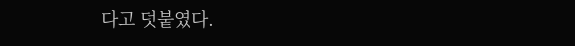다고 덧붙였다.